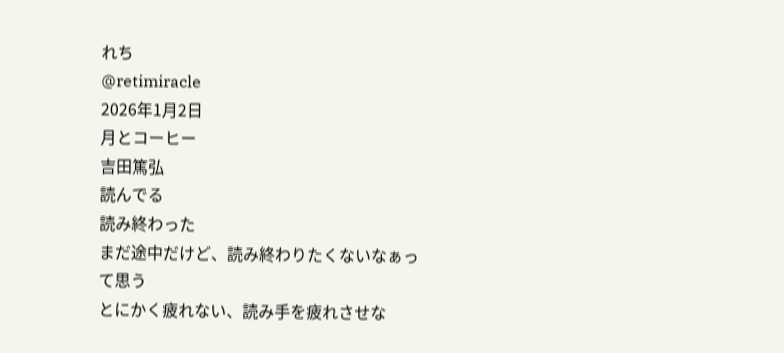れち
@retimiracle
2026年1月2日
月とコーヒー
吉田篤弘
読んでる
読み終わった
まだ途中だけど、読み終わりたくないなぁって思う
とにかく疲れない、読み手を疲れさせな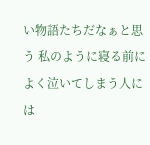い物語たちだなぁと思う 私のように寝る前によく泣いてしまう人には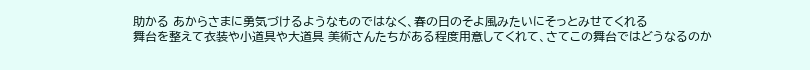助かる あからさまに勇気づけるようなものではなく、春の日のそよ風みたいにそっとみせてくれる
舞台を整えて衣装や小道具や大道具 美術さんたちがある程度用意してくれて、さてこの舞台ではどうなるのか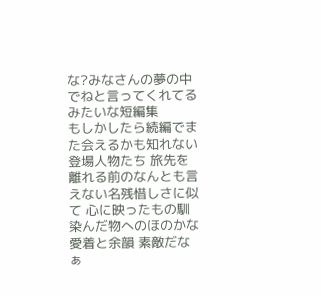な?みなさんの夢の中でねと言ってくれてるみたいな短編集
もしかしたら続編でまた会えるかも知れない登場人物たち 旅先を離れる前のなんとも言えない名残惜しさに似て 心に映ったもの馴染んだ物へのほのかな愛着と余韻 素敵だなぁ